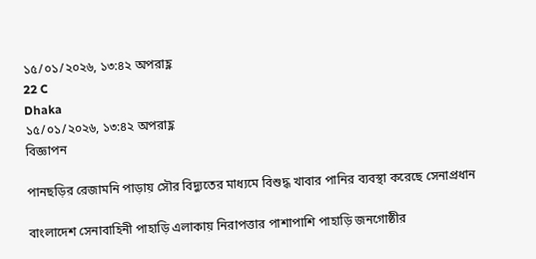১৫/০১/২০২৬, ১৩:৪২ অপরাহ্ণ
22 C
Dhaka
১৫/০১/২০২৬, ১৩:৪২ অপরাহ্ণ
বিজ্ঞাপন

পানছড়ির রেজামনি পাড়ায় সৌর বিদ্যুতের মাধ্যমে বিশুদ্ধ খাবার পানির ব্যবস্থা করেছে সেনাপ্রধান

বাংলাদেশ সেনাবাহিনী পাহাড়ি এলাকায় নিরাপত্তার পাশাপাশি পাহাড়ি জনগোষ্ঠীর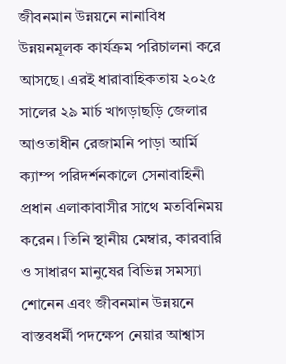জীবনমান উন্নয়নে নানাবিধ উন্নয়নমূলক কার্যক্রম পরিচালনা করে আসছে। এরই ধারাবাহিকতায় ২০২৫ সালের ২৯ মার্চ খাগড়াছড়ি জেলার আওতাধীন রেজামনি পাড়া আর্মি ক্যাম্প পরিদর্শনকালে সেনাবাহিনী প্রধান এলাকাবাসীর সাথে মতবিনিময় করেন। তিনি স্থানীয় মেম্বার, কারবারি ও সাধারণ মানুষের বিভিন্ন সমস্যা শোনেন এবং জীবনমান উন্নয়নে বাস্তবধর্মী পদক্ষেপ নেয়ার আশ্বাস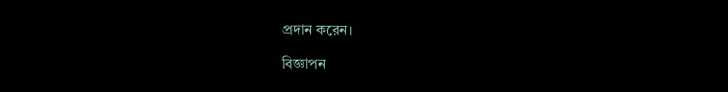প্রদান করেন।

বিজ্ঞাপন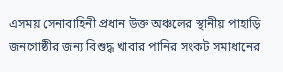এসময় সেনাবাহিনী প্রধান উক্ত অঞ্চলের স্থানীয় পাহাড়ি জনগোষ্ঠীর জন্য বিশুদ্ধ খাবার পানির সংকট সমাধানের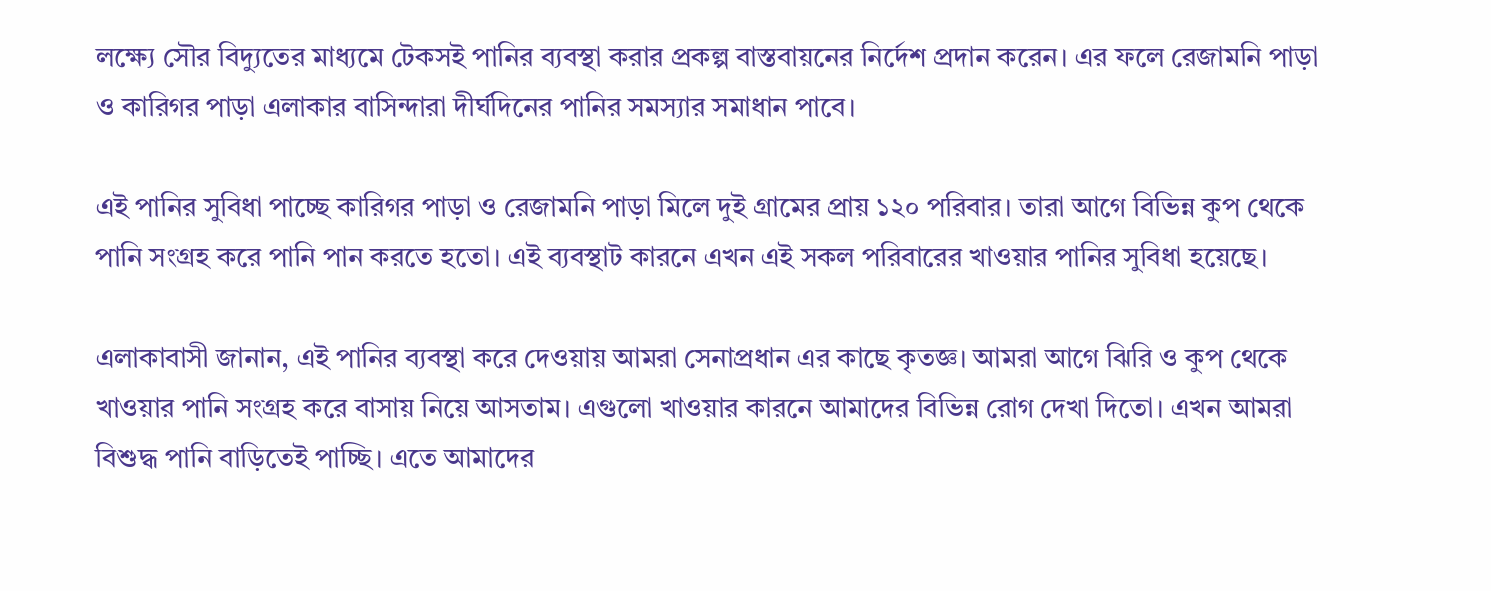লক্ষ্যে সৌর বিদ্যুতের মাধ্যমে টেকসই পানির ব্যবস্থা করার প্রকল্প বাস্তবায়নের নির্দেশ প্রদান করেন। এর ফলে রেজামনি পাড়া ও কারিগর পাড়া এলাকার বাসিন্দারা দীর্ঘদিনের পানির সমস্যার সমাধান পাবে।

এই পানির সুবিধা পাচ্ছে কারিগর পাড়া ও রেজামনি পাড়া মিলে দুই গ্রামের প্রায় ১২০ পরিবার। তারা আগে বিভিন্ন কুপ থেকে পানি সংগ্রহ করে পানি পান করতে হতো। এই ব্যবস্থাট কারনে এখন এই সকল পরিবারের খাওয়ার পানির সুবিধা হয়েছে।

এলাকাবাসী জানান, এই পানির ব্যবস্থা করে দেওয়ায় আমরা সেনাপ্রধান এর কাছে কৃতজ্ঞ। আমরা আগে ঝিরি ও কুপ থেকে খাওয়ার পানি সংগ্রহ করে বাসায় নিয়ে আসতাম। এগুলো খাওয়ার কারনে আমাদের বিভিন্ন রোগ দেখা দিতো। এখন আমরা বিশুদ্ধ পানি বাড়িতেই পাচ্ছি। এতে আমাদের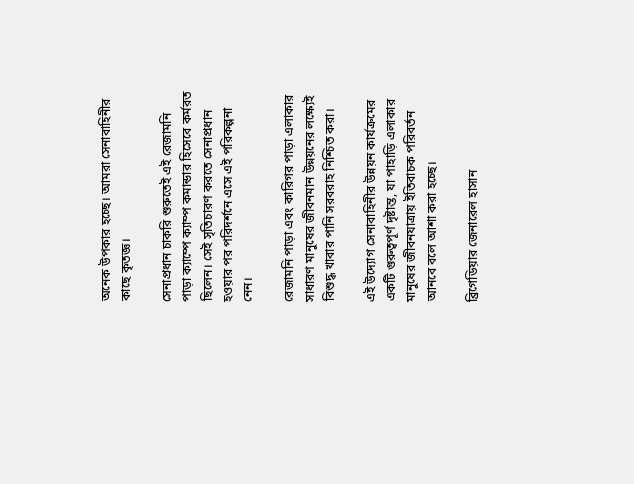অনেক উপকার হচ্ছে। আমরা সেনাবাহিনীর কাছে কৃতজ্ঞ।

সেনাপ্রধান চাকরি শুরুতেই এই রেজামনি পাড়া ক্যাম্পে ক্যাম্প কমান্ডার হিসেবে কর্মরত ছিলেন। সেই সৃতিচারণ করতে সেনাপ্রধান হওয়ার পর পরিদর্শনে এসে এই পরিকল্পনা নেন।

রেজামনি পাড়া এবং কারিগর পাড়া এলাকার সাধারণ মানুষের জীবনমান উন্নয়নের লক্ষ্যেই বিশুদ্ধ খাবার পানি সরবরাহ নিশ্চিত করা।

এই উদ্যোগ সেনাবাহিনীর উন্নয়ন কার্যক্রমের একটি গুরুত্বপূর্ণ দৃষ্টান্ত, যা পাহাড়ি এলাকার মানুষের জীবনযাত্রায় ইতিবাচক পরিবর্তন আনবে বলে আশা করা হচ্ছে।

ব্রিগেডিয়ার জেনারেল হাসান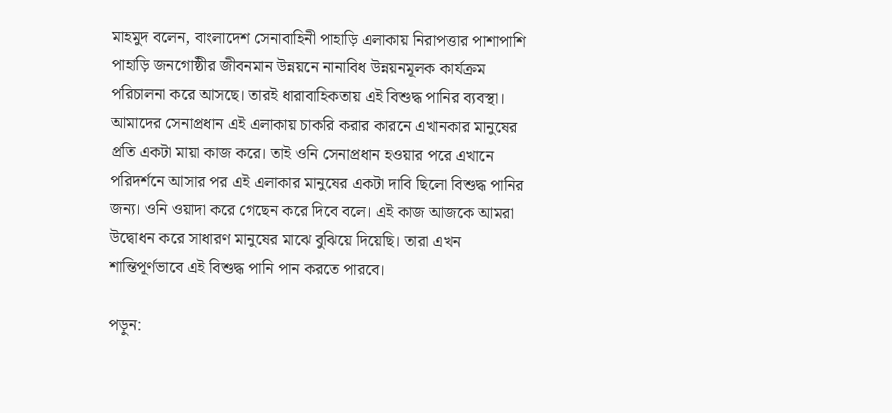মাহমুদ বলেন, বাংলাদেশ সেনাবাহিনী পাহাড়ি এলাকায় নিরাপত্তার পাশাপাশি পাহাড়ি জনগোষ্ঠীর জীবনমান উন্নয়নে নানাবিধ উন্নয়নমূলক কার্যক্রম পরিচালনা করে আসছে। তারই ধারাবাহিকতায় এই বিশুদ্ধ পানির ব্যবস্থা। আমাদের সেনাপ্রধান এই এলাকায় চাকরি করার কারনে এখানকার মানুষের প্রতি একটা মায়া কাজ করে। তাই ওনি সেনাপ্রধান হওয়ার পরে এখানে পরিদর্শনে আসার পর এই এলাকার মানুষের একটা দাবি ছিলো বিশুদ্ধ পানির জন্য। ওনি ওয়াদা করে গেছেন করে দিবে বলে। এই কাজ আজকে আমরা উদ্বোধন করে সাধারণ মানুষের মাঝে বুঝিয়ে দিয়েছি। তারা এখন শান্তিপূর্ণভাবে এই বিশুদ্ধ পানি পান করতে পারবে।

পড়ুন: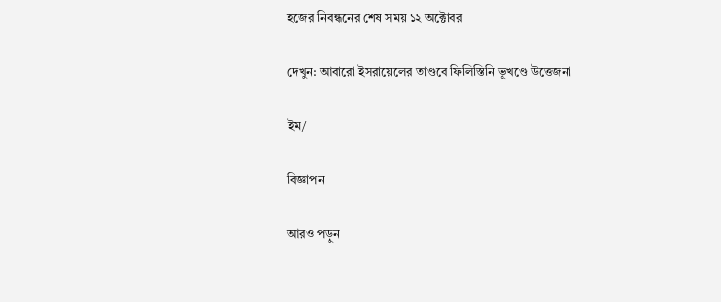হজের নিবন্ধনের শেষ সময় ১২ অক্টোবর

দেখুন: আবারো ইসরায়েলের তাণ্ডবে ফিলিস্তিনি ভূখণ্ডে উত্তেজনা

ইম/

বিজ্ঞাপন

আরও পড়ুন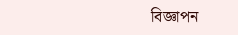বিজ্ঞাপন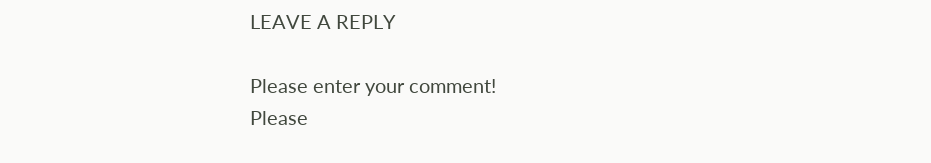LEAVE A REPLY

Please enter your comment!
Please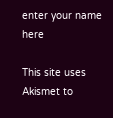enter your name here

This site uses Akismet to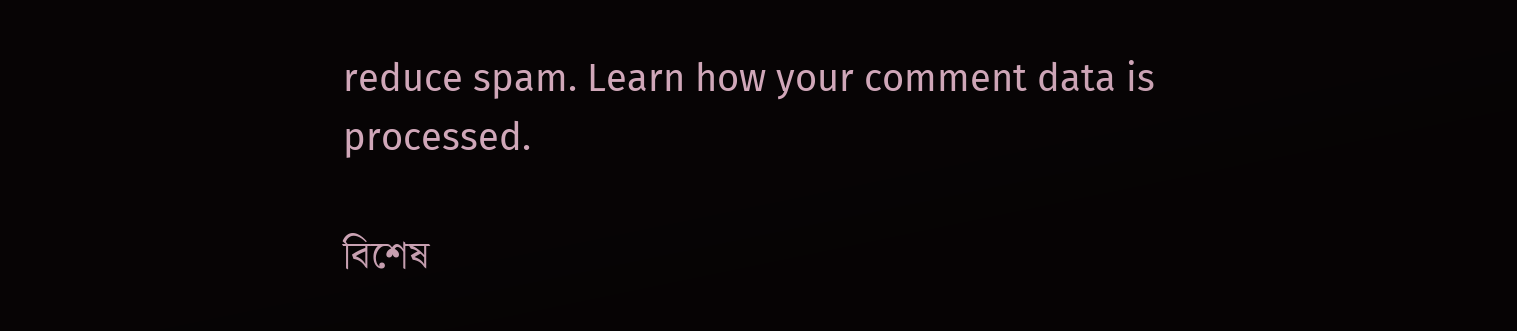reduce spam. Learn how your comment data is processed.

বিশেষ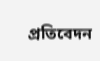প্রতিবেদন